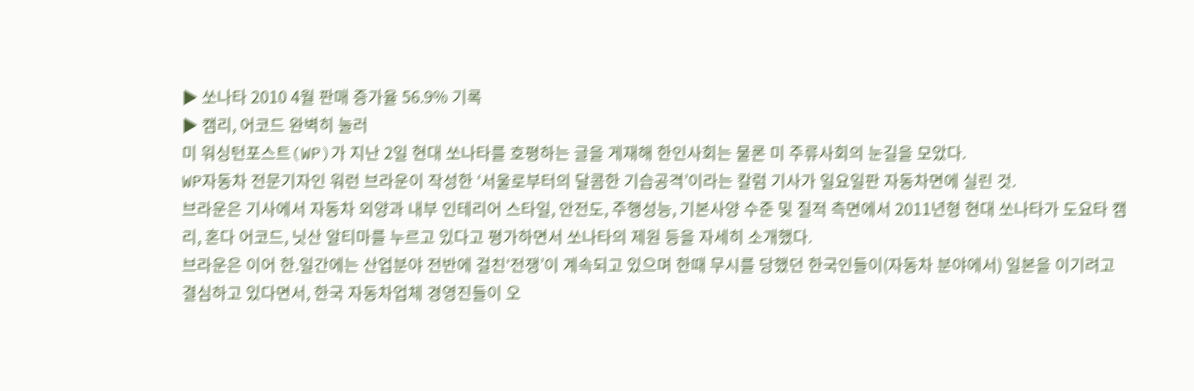▶ 쏘나타 2010 4월 판매 증가율 56.9% 기록
▶ 캠리, 어코드 완벽히 눌러
미 워싱턴포스트(WP)가 지난 2일 현대 쏘나타를 호평하는 글을 게재해 한인사회는 물론 미 주류사회의 눈길을 모았다.
WP자동차 전문기자인 워런 브라운이 작성한 ‘서울로부터의 달콤한 기습공격’이라는 칼럼 기사가 일요일판 자동차면에 실린 것.
브라운은 기사에서 자동차 외양과 내부 인테리어 스타일, 안전도, 주행성능, 기본사양 수준 및 질적 측면에서 2011년형 현대 쏘나타가 도요타 캠리, 혼다 어코드, 닛산 알티마를 누르고 있다고 평가하면서 쏘나타의 제원 등을 자세히 소개했다.
브라운은 이어 한.일간에는 산업분야 전반에 걸친‘전쟁’이 계속되고 있으며 한때 무시를 당했던 한국인들이(자동차 분야에서) 일본을 이기려고 결심하고 있다면서, 한국 자동차업체 경영진들이 오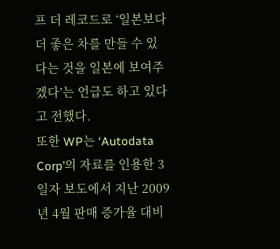프 더 레코드로 ‘일본보다 더 좋은 차를 만들 수 있다는 것을 일본에 보여주겠다’는 언급도 하고 있다고 전했다.
또한 WP는 ‘Autodata Corp’의 자료를 인용한 3일자 보도에서 지난 2009년 4월 판매 증가율 대비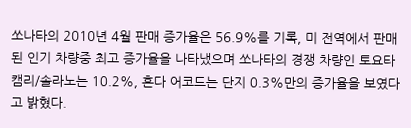쏘나타의 2010년 4월 판매 증가율은 56.9%를 기록, 미 전역에서 판매된 인기 차량중 최고 증가율을 나타냈으며 쏘나타의 경쟁 차량인 토요타 캠리/솔라노는 10.2%, 혼다 어코드는 단지 0.3%만의 증가율을 보였다고 밝혔다.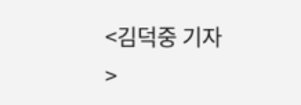<김덕중 기자>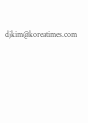djkim@koreatimes.com